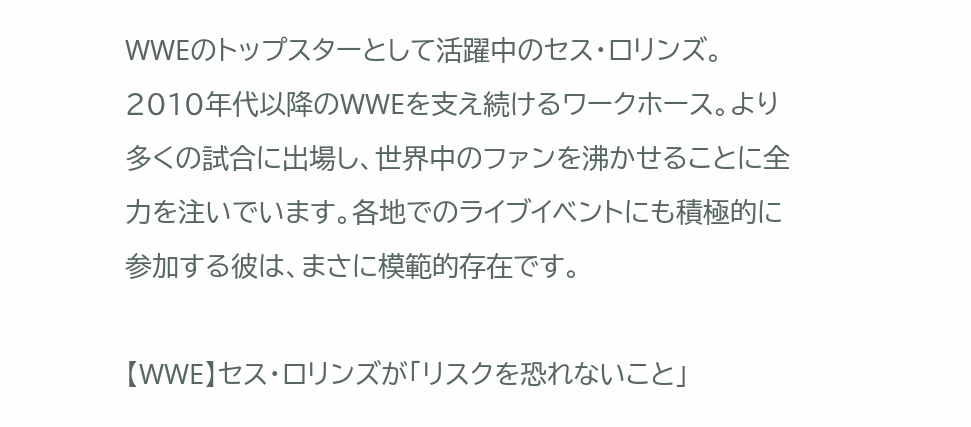WWEのトップスターとして活躍中のセス・ロリンズ。
2010年代以降のWWEを支え続けるワークホース。より多くの試合に出場し、世界中のファンを沸かせることに全力を注いでいます。各地でのライブイベントにも積極的に参加する彼は、まさに模範的存在です。

【WWE】セス・ロリンズが「リスクを恐れないこと」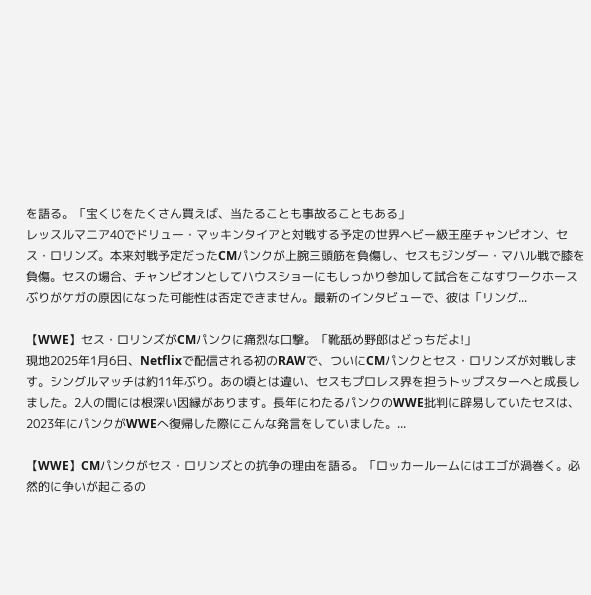を語る。「宝くじをたくさん買えば、当たることも事故ることもある」
レッスルマニア40でドリュー・マッキンタイアと対戦する予定の世界ヘビー級王座チャンピオン、セス・ロリンズ。本来対戦予定だったCMパンクが上腕三頭筋を負傷し、セスもジンダー・マハル戦で膝を負傷。セスの場合、チャンピオンとしてハウスショーにもしっかり参加して試合をこなすワークホースぶりがケガの原因になった可能性は否定できません。最新のインタビューで、彼は「リング...

【WWE】セス・ロリンズがCMパンクに痛烈な口撃。「靴舐め野郎はどっちだよ!」
現地2025年1月6日、Netflixで配信される初のRAWで、ついにCMパンクとセス・ロリンズが対戦します。シングルマッチは約11年ぶり。あの頃とは違い、セスもプロレス界を担うトップスターへと成長しました。2人の間には根深い因縁があります。長年にわたるパンクのWWE批判に辟易していたセスは、2023年にパンクがWWEへ復帰した際にこんな発言をしていました。...

【WWE】CMパンクがセス・ロリンズとの抗争の理由を語る。「ロッカールームにはエゴが渦巻く。必然的に争いが起こるの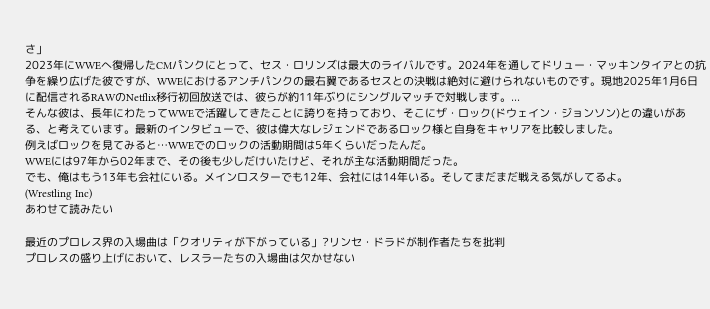さ」
2023年にWWEへ復帰したCMパンクにとって、セス・ロリンズは最大のライバルです。2024年を通してドリュー・マッキンタイアとの抗争を繰り広げた彼ですが、WWEにおけるアンチパンクの最右翼であるセスとの決戦は絶対に避けられないものです。現地2025年1月6日に配信されるRAWのNetflix移行初回放送では、彼らが約11年ぶりにシングルマッチで対戦します。...
そんな彼は、長年にわたってWWEで活躍してきたことに誇りを持っており、そこにザ・ロック(ドウェイン・ジョンソン)との違いがある、と考えています。最新のインタビューで、彼は偉大なレジェンドであるロック様と自身をキャリアを比較しました。
例えばロックを見てみると…WWEでのロックの活動期間は5年くらいだったんだ。
WWEには97年から02年まで、その後も少しだけいたけど、それが主な活動期間だった。
でも、俺はもう13年も会社にいる。メインロスターでも12年、会社には14年いる。そしてまだまだ戦える気がしてるよ。
(Wrestling Inc)
あわせて読みたい

最近のプロレス界の入場曲は「クオリティが下がっている」?リンセ・ドラドが制作者たちを批判
プロレスの盛り上げにおいて、レスラーたちの入場曲は欠かせない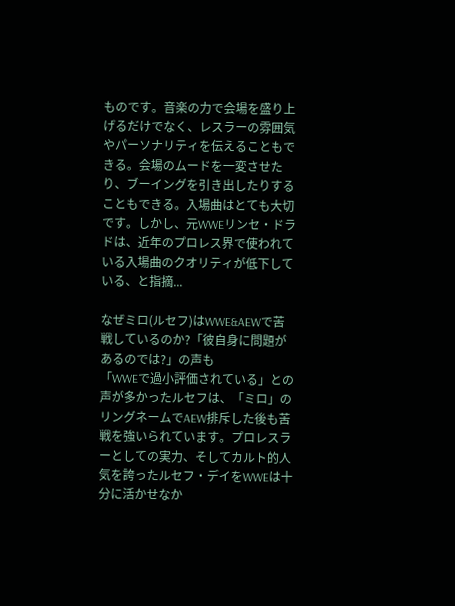ものです。音楽の力で会場を盛り上げるだけでなく、レスラーの雰囲気やパーソナリティを伝えることもできる。会場のムードを一変させたり、ブーイングを引き出したりすることもできる。入場曲はとても大切です。しかし、元WWEリンセ・ドラドは、近年のプロレス界で使われている入場曲のクオリティが低下している、と指摘...

なぜミロ(ルセフ)はWWE&AEWで苦戦しているのか?「彼自身に問題があるのでは?」の声も
「WWEで過小評価されている」との声が多かったルセフは、「ミロ」のリングネームでAEW排斥した後も苦戦を強いられています。プロレスラーとしての実力、そしてカルト的人気を誇ったルセフ・デイをWWEは十分に活かせなか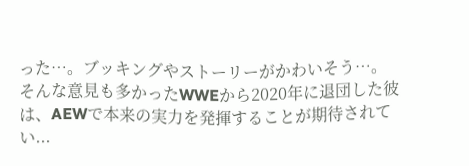った…。ブッキングやストーリーがかわいそう…。そんな意見も多かったWWEから2020年に退団した彼は、AEWで本来の実力を発揮することが期待されてい...